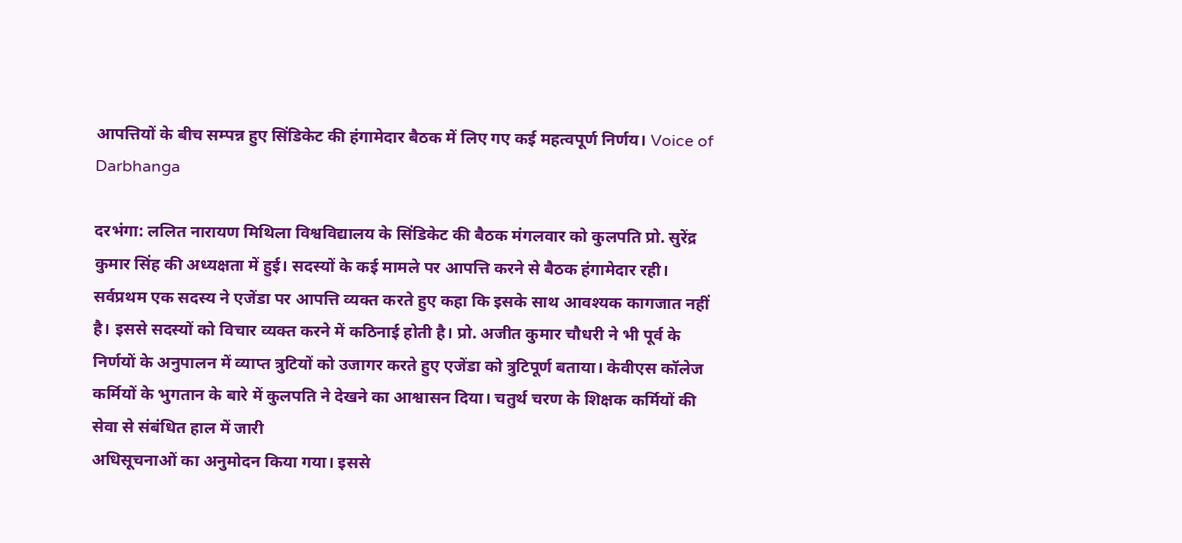आपत्तियों के बीच सम्पन्न हुए सिंडिकेट की हंगामेदार बैठक में लिए गए कई महत्वपूर्ण निर्णय। Voice of Darbhanga

दरभंगा: ललित नारायण मिथिला विश्वविद्यालय के सिंडिकेट की बैठक मंगलवार को कुलपति प्रो. सुरेंद्र कुमार सिंह की अध्यक्षता में हुई। सदस्यों के कई मामले पर आपत्ति करने से बैठक हंगामेदार रही।
सर्वप्रथम एक सदस्य ने एजेंडा पर आपत्ति व्यक्त करते हुए कहा कि इसके साथ आवश्यक कागजात नहीं है। इससे सदस्यों को विचार व्यक्त करने में कठिनाई होती है। प्रो. अजीत कुमार चौधरी ने भी पूर्व के निर्णयों के अनुपालन में व्याप्त त्रुटियों को उजागर करते हुए एजेंडा को त्रुटिपूर्ण बताया। केवीएस कॉलेज कर्मियों के भुगतान के बारे में कुलपति ने देखने का आश्वासन दिया। चतुर्थ चरण के शिक्षक कर्मियों की सेवा से संबंधित हाल में जारी
अधिसूचनाओं का अनुमोदन किया गया। इससे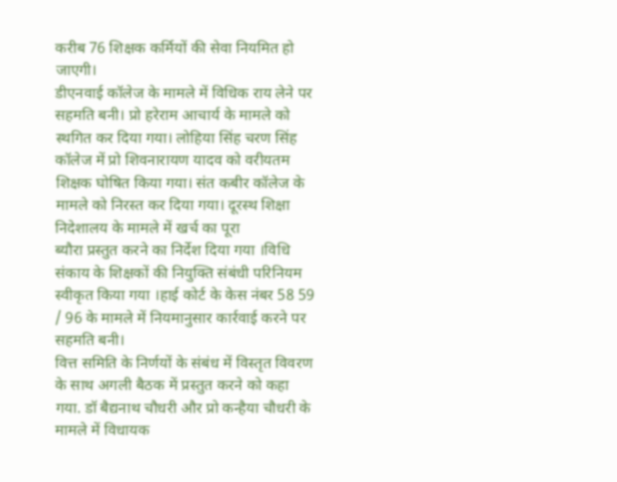करीब 76 शिक्षक कर्मियों की सेवा नियमित हो जाएगी।
डीएनवाई कॉलेज के मामले में विधिक राय लेने पर सहमति बनी। प्रो हरेराम आचार्य के मामले को स्थगित कर दिया गया। लोहिया सिंह चरण सिंह कॉलेज में प्रो शिवनारायण यादव को वरीयतम शिक्षक घोषित किया गया। संत कबीर कॉलेज के मामले को निरस्त कर दिया गया। दूरस्थ शिक्षा निदेशालय के मामले में खर्च का पूरा
ब्यौरा प्रस्तुत करने का निर्देश दिया गया ।विधि संकाय के शिक्षकों की नियुक्ति संबंधी परिनियम स्वीकृत किया गया ।हाई कोर्ट के केस नंबर 58 59 / 96 के मामले में नियमानुसार कार्रवाई करने पर सहमति बनी।
वित्त समिति के निर्णयों के संबंध में विस्तृत विवरण के साथ अगली बैठक में प्रस्तुत करने को कहा गया. डॉ बैद्यनाथ चौधरी और प्रो कन्हैया चौधरी के मामले में विधायक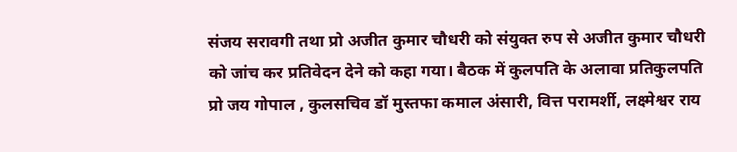संजय सरावगी तथा प्रो अजीत कुमार चौधरी को संयुक्त रुप से अजीत कुमार चौधरी को जांच कर प्रतिवेदन देने को कहा गया। बैठक में कुलपति के अलावा प्रतिकुलपति प्रो जय गोपाल , कुलसचिव डॉ मुस्तफा कमाल अंसारी, वित्त परामर्शी, लक्ष्मेश्वर राय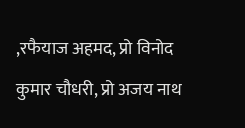,रफैयाज अहमद, प्रो विनोद कुमार चौधरी, प्रो अजय नाथ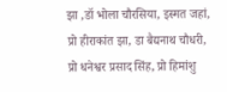झा ,डॉ भोला चौरसिया, इस्मत जहां, प्रो हीराकांत झा, डा बैद्यनाथ चौधरी, प्रो धनेश्वर प्रसाद सिंह, प्रो हिमांशु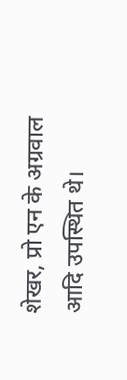शेखर, प्रो एन के अग्रवाल आदि उपस्थित थे।